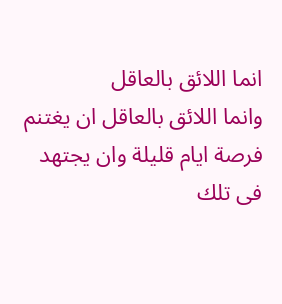انما اللائق بالعاقل
وانما اللائق بالعاقل ان یغتنم فرصة ایام قلیلة وان یجتهد فی تلك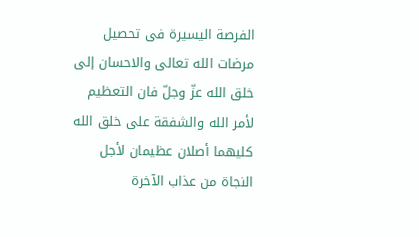الفرصة الیسیرة فی تحصیل مرضات الله تعالی والاحسان إلی خلق الله عزّ وجلّ فان التعظیم لأمر الله والشفقة علی خلق الله كلیهما أصلان عظیمان لأجل النجاة من عذاب الآخرة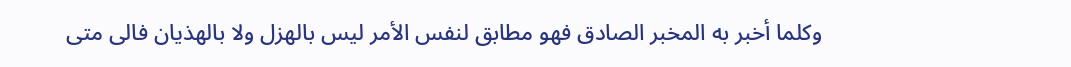وكلما أخبر به المخبر الصادق فهو مطابق لنفس الأمر لیس بالهزل ولا بالهذیان فالی متی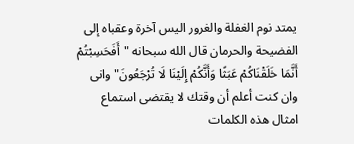یمتد نوم الغفلة والغرور الیس آخرة وعقباه إلی الفضیحة والحرمان قال الله سبحانه "أَفَحَسِبْتُمْ أَنَّمَا خَلَقْنَاكُمْ عَبَثًا وَأَنَّكُمْ إِلَيْنَا لَا تُرْجَعُونَ" وانی وان كنت أعلم أن وقتك لا یقتضی استماع امثال هذه الكلمات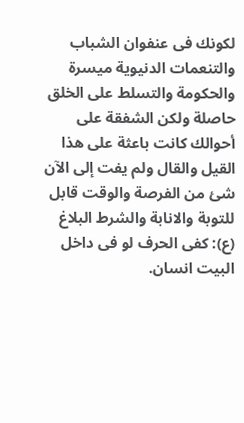لكونك فی عنفوان الشباب والتنعمات الدنیویة میسرة والحكومة والتسلط علی الخلق حاصلة ولكن الشفقة علی أحوالك كانت باعثة علی هذا القیل والقال ولم یفت إلی الآن شئ من الفرصة والوقت قابل للتوبة والانابة والشرط البلاغ
(ع): كفی الحرف لو فی داخل البیت انسان.